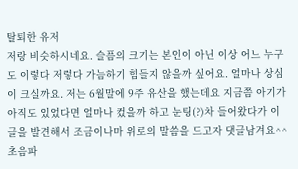탈퇴한 유저
저랑 비슷하시네요. 슬픔의 크기는 본인이 아닌 이상 어느 누구도 이렇다 저렇다 가늠하기 힘들지 않을까 싶어요. 얼마나 상심이 크실까요. 저는 6월말에 9주 유산을 했는데요 지금쯤 아기가 아직도 있었다면 얼마나 컸을까 하고 눈팅(?)차 들어왔다가 이 글을 발견해서 조금이나마 위로의 말씀을 드고자 댓글남겨요^^초음파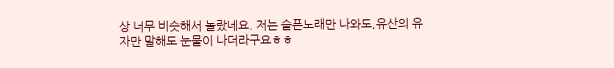상 너무 비슷해서 놀랐네요. 저는 슬픈노래만 나와도,유산의 유자만 말해도 눈물이 나더라구요ㅎㅎ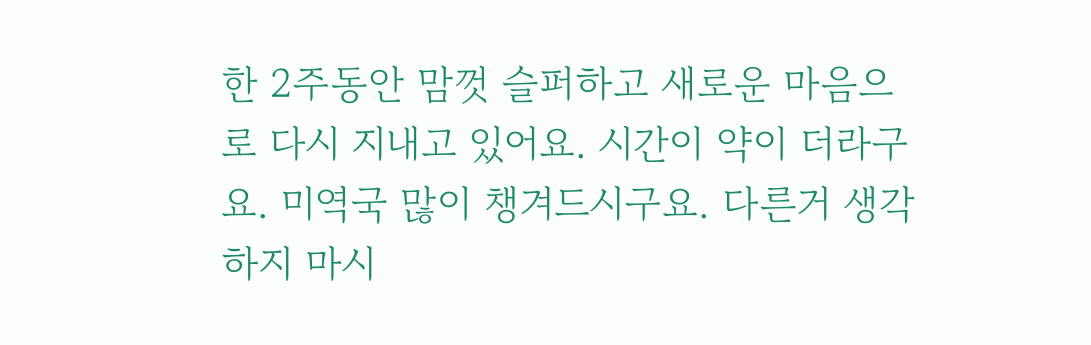한 2주동안 맘껏 슬퍼하고 새로운 마음으로 다시 지내고 있어요. 시간이 약이 더라구요. 미역국 많이 챙겨드시구요. 다른거 생각하지 마시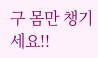구 몸만 챙기세요!!